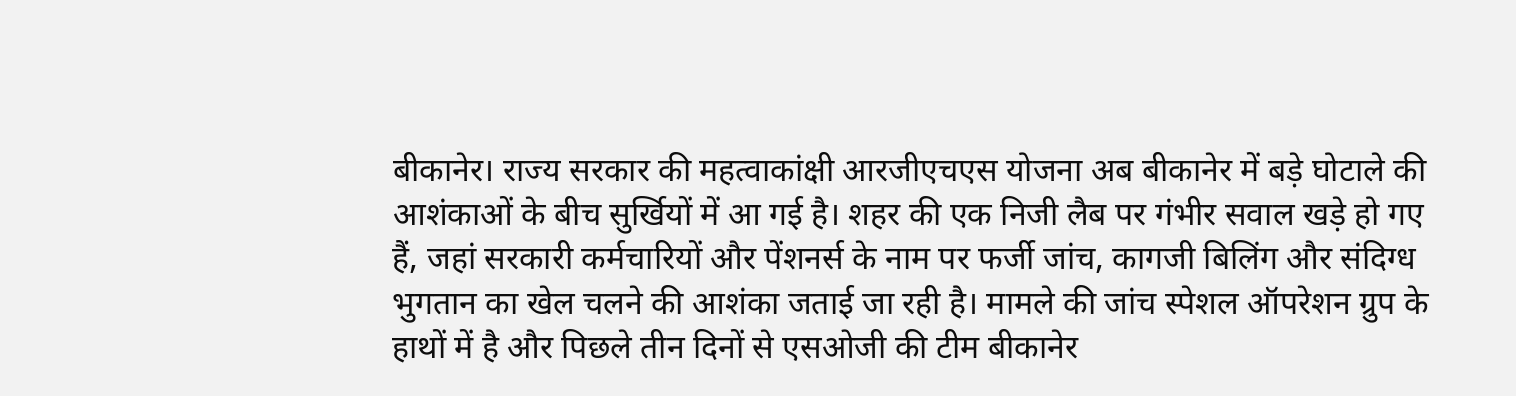बीकानेर। राज्य सरकार की महत्वाकांक्षी आरजीएचएस योजना अब बीकानेर में बड़े घोटाले की आशंकाओं के बीच सुर्खियों में आ गई है। शहर की एक निजी लैब पर गंभीर सवाल खड़े हो गए हैं, जहां सरकारी कर्मचारियों और पेंशनर्स के नाम पर फर्जी जांच, कागजी बिलिंग और संदिग्ध भुगतान का खेल चलने की आशंका जताई जा रही है। मामले की जांच स्पेशल ऑपरेशन ग्रुप के हाथों में है और पिछले तीन दिनों से एसओजी की टीम बीकानेर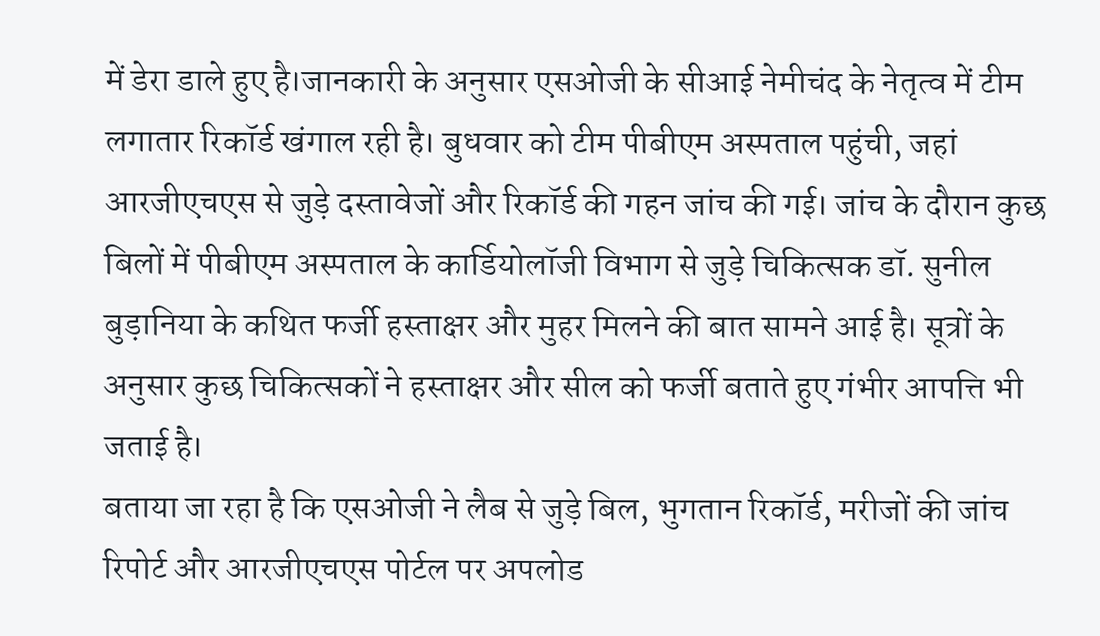में डेरा डाले हुए है।जानकारी के अनुसार एसओजी के सीआई नेमीचंद के नेतृत्व में टीम लगातार रिकॉर्ड खंगाल रही है। बुधवार को टीम पीबीएम अस्पताल पहुंची, जहां आरजीएचएस से जुड़े दस्तावेजों और रिकॉर्ड की गहन जांच की गई। जांच के दौरान कुछ बिलों में पीबीएम अस्पताल के कार्डियोलॉजी विभाग से जुड़े चिकित्सक डॉ. सुनील बुड़ानिया के कथित फर्जी हस्ताक्षर और मुहर मिलने की बात सामने आई है। सूत्रों के अनुसार कुछ चिकित्सकों ने हस्ताक्षर और सील को फर्जी बताते हुए गंभीर आपत्ति भी जताई है।
बताया जा रहा है कि एसओजी ने लैब से जुड़े बिल, भुगतान रिकॉर्ड, मरीजों की जांच रिपोर्ट और आरजीएचएस पोर्टल पर अपलोड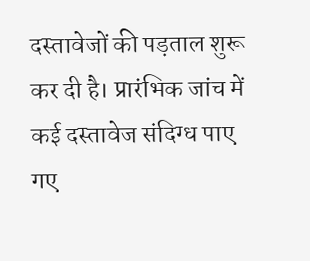दस्तावेजों की पड़ताल शुरू कर दी है। प्रारंभिक जांच में कई दस्तावेज संदिग्ध पाए गए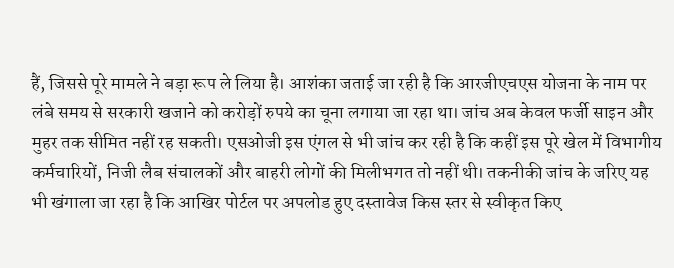हैं, जिससे पूरे मामले ने बड़ा रूप ले लिया है। आशंका जताई जा रही है कि आरजीएचएस योजना के नाम पर लंबे समय से सरकारी खजाने को करोड़ों रुपये का चूना लगाया जा रहा था। जांच अब केवल फर्जी साइन और मुहर तक सीमित नहीं रह सकती। एसओजी इस एंगल से भी जांच कर रही है कि कहीं इस पूरे खेल में विभागीय कर्मचारियों, निजी लैब संचालकों और बाहरी लोगों की मिलीभगत तो नहीं थी। तकनीकी जांच के जरिए यह भी खंगाला जा रहा है कि आखिर पोर्टल पर अपलोड हुए दस्तावेज किस स्तर से स्वीकृत किए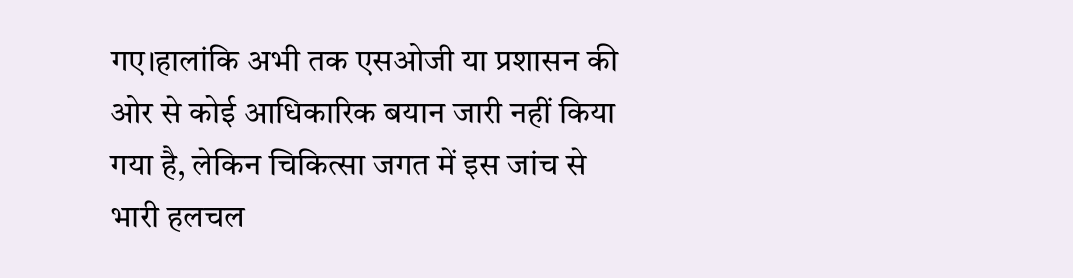गए।हालांकि अभी तक एसओजी या प्रशासन की ओर से कोई आधिकारिक बयान जारी नहीं किया गया है, लेकिन चिकित्सा जगत में इस जांच से भारी हलचल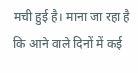मची हुई है। माना जा रहा है कि आने वाले दिनों में कई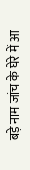बड़े नाम जांच के घेरे में आ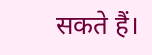सकते हैं।